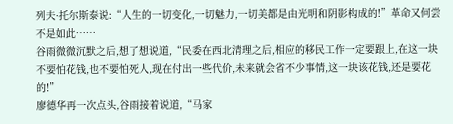列夫·托尔斯泰说:“人生的一切变化,一切魅力,一切美都是由光明和阴影构成的!”革命又何尝不是如此……
谷雨微微沉默之后,想了想说道,“民委在西北清理之后,相应的移民工作一定要跟上,在这一块不要怕花钱,也不要怕死人,现在付出一些代价,未来就会省不少事情,这一块该花钱,还是要花的!”
廖德华再一次点头,谷雨接着说道,“马家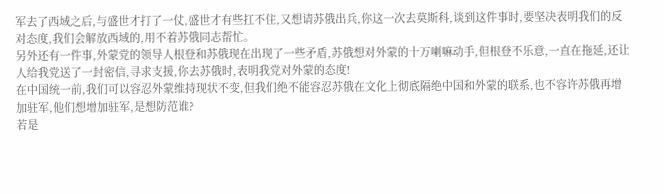军去了西域之后,与盛世才打了一仗,盛世才有些扛不住,又想请苏俄出兵,你这一次去莫斯科,谈到这件事时,要坚决表明我们的反对态度,我们会解放西域的,用不着苏俄同志帮忙。
另外还有一件事,外蒙党的领导人根登和苏俄现在出现了一些矛盾,苏俄想对外蒙的十万喇嘛动手,但根登不乐意,一直在拖延,还让人给我党送了一封密信,寻求支援,你去苏俄时,表明我党对外蒙的态度!
在中国统一前,我们可以容忍外蒙维持现状不变,但我们绝不能容忍苏俄在文化上彻底隔绝中国和外蒙的联系,也不容许苏俄再增加驻军,他们想增加驻军,是想防范谁?
若是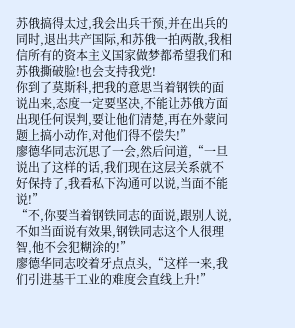苏俄搞得太过,我会出兵干预,并在出兵的同时,退出共产国际,和苏俄一拍两散,我相信所有的资本主义国家做梦都希望我们和苏俄撕破脸!也会支持我党!
你到了莫斯科,把我的意思当着钢铁的面说出来,态度一定要坚决,不能让苏俄方面出现任何误判,要让他们清楚,再在外蒙问题上搞小动作,对他们得不偿失!”
廖德华同志沉思了一会,然后问道,“一旦说出了这样的话,我们现在这层关系就不好保持了,我看私下沟通可以说,当面不能说!”
“不,你要当着钢铁同志的面说,跟别人说,不如当面说有效果,钢铁同志这个人很理智,他不会犯糊涂的!”
廖德华同志咬着牙点点头,“这样一来,我们引进基干工业的难度会直线上升!”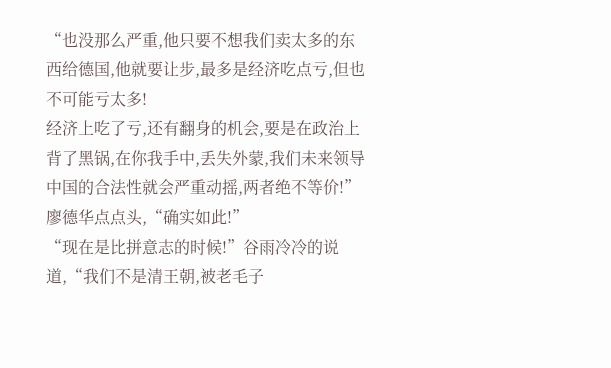“也没那么严重,他只要不想我们卖太多的东西给德国,他就要让步,最多是经济吃点亏,但也不可能亏太多!
经济上吃了亏,还有翻身的机会,要是在政治上背了黑锅,在你我手中,丢失外蒙,我们未来领导中国的合法性就会严重动摇,两者绝不等价!”
廖德华点点头,“确实如此!”
“现在是比拼意志的时候!”谷雨冷冷的说道,“我们不是清王朝,被老毛子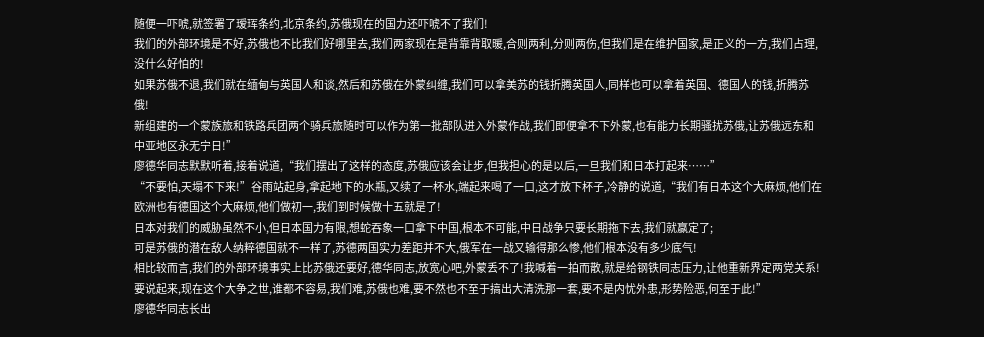随便一吓唬,就签署了瑷珲条约,北京条约,苏俄现在的国力还吓唬不了我们!
我们的外部环境是不好,苏俄也不比我们好哪里去,我们两家现在是背靠背取暖,合则两利,分则两伤,但我们是在维护国家,是正义的一方,我们占理,没什么好怕的!
如果苏俄不退,我们就在缅甸与英国人和谈,然后和苏俄在外蒙纠缠,我们可以拿美苏的钱折腾英国人,同样也可以拿着英国、德国人的钱,折腾苏俄!
新组建的一个蒙族旅和铁路兵团两个骑兵旅随时可以作为第一批部队进入外蒙作战,我们即便拿不下外蒙,也有能力长期骚扰苏俄,让苏俄远东和中亚地区永无宁日!”
廖德华同志默默听着,接着说道,“我们摆出了这样的态度,苏俄应该会让步,但我担心的是以后,一旦我们和日本打起来……”
“不要怕,天塌不下来!”谷雨站起身,拿起地下的水瓶,又续了一杯水,端起来喝了一口,这才放下杯子,冷静的说道,“我们有日本这个大麻烦,他们在欧洲也有德国这个大麻烦,他们做初一,我们到时候做十五就是了!
日本对我们的威胁虽然不小,但日本国力有限,想蛇吞象一口拿下中国,根本不可能,中日战争只要长期拖下去,我们就赢定了;
可是苏俄的潜在敌人纳粹德国就不一样了,苏德两国实力差距并不大,俄军在一战又输得那么惨,他们根本没有多少底气!
相比较而言,我们的外部环境事实上比苏俄还要好,德华同志,放宽心吧,外蒙丢不了!我喊着一拍而散,就是给钢铁同志压力,让他重新界定两党关系!
要说起来,现在这个大争之世,谁都不容易,我们难,苏俄也难,要不然也不至于搞出大清洗那一套,要不是内忧外患,形势险恶,何至于此!”
廖德华同志长出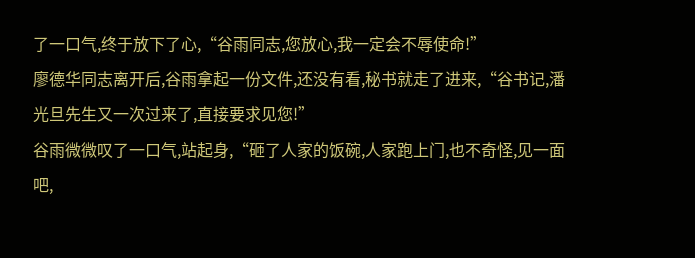了一口气,终于放下了心,“谷雨同志,您放心,我一定会不辱使命!”
廖德华同志离开后,谷雨拿起一份文件,还没有看,秘书就走了进来,“谷书记,潘光旦先生又一次过来了,直接要求见您!”
谷雨微微叹了一口气,站起身,“砸了人家的饭碗,人家跑上门,也不奇怪,见一面吧,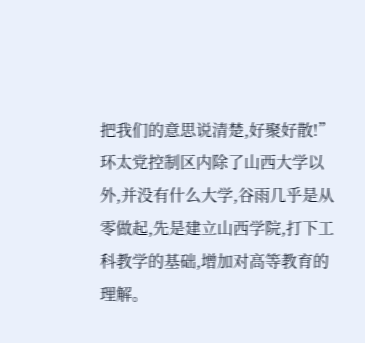把我们的意思说清楚,好聚好散!”
环太党控制区内除了山西大学以外,并没有什么大学,谷雨几乎是从零做起,先是建立山西学院,打下工科教学的基础,增加对高等教育的理解。